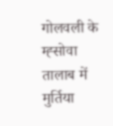गोलवली के म्ह्सोवा तालाब में मुर्तिया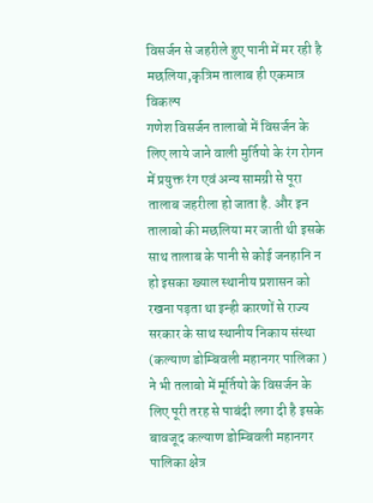विसर्जन से जहरीले हुए पानी में मर रही है मछलिया,कृत्रिम तालाब ही एकमात्र विकल्प
गणेश विसर्जन तालाबो में विसर्जन के लिए लाये जाने वाली मुर्तियो के रंग रोगन में प्रयुक्त रंग एवं अन्य सामग्री से पूरा तालाब जहरीला हो जाता है. और इन तालाबो की मछलिया मर जाती थी इसके साथ तालाब के पानी से कोई जनहानि न हो इसका ख्याल स्थानीय प्रशासन को रखना पड़ता था इन्ही कारणों से राज्य सरकार के साथ स्थानीय निकाय संस्था (कल्याण डोम्बिवली महानगर पालिका ) ने भी तलाबो में मूर्तियो के विसर्जन के लिए पूरी तरह से पाबंदी लगा दी है इसके बावजूद कल्याण डोम्बिवली महानगर पालिका क्षेत्र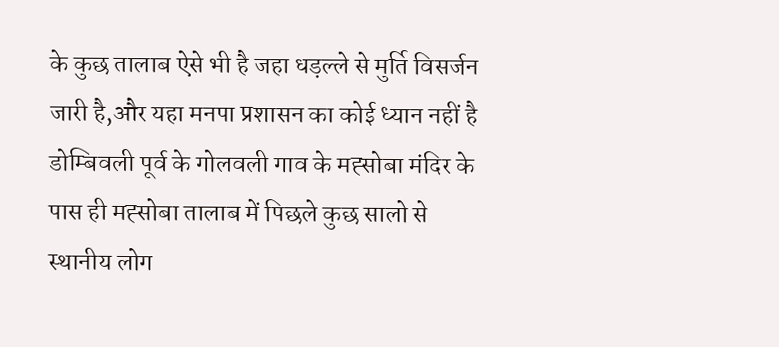के कुछ तालाब ऐसे भी है जहा धड़ल्ले से मुर्ति विसर्जन जारी है,और यहा मनपा प्रशासन का कोई ध्यान नहीं है
डोम्बिवली पूर्व के गोलवली गाव के मह्सोबा मंदिर के पास ही मह्सोबा तालाब में पिछले कुछ सालो से स्थानीय लोग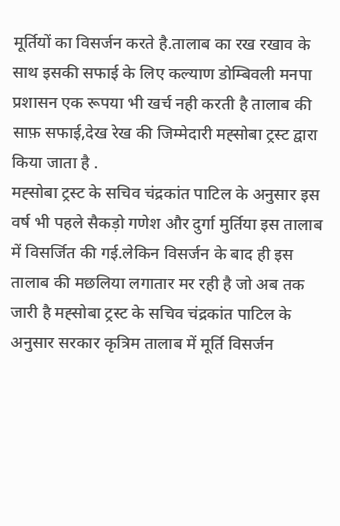मूर्तियों का विसर्जन करते है.तालाब का रख रखाव के साथ इसकी सफाई के लिए कल्याण डोम्बिवली मनपा प्रशासन एक रूपया भी खर्च नही करती है तालाब की साफ़ सफाई,देख रेख की जिम्मेदारी मह्सोबा ट्रस्ट द्वारा किया जाता है .
मह्सोबा ट्रस्ट के सचिव चंद्रकांत पाटिल के अनुसार इस वर्ष भी पहले सैकड़ो गणेश और दुर्गा मुर्तिया इस तालाब में विसर्जित की गई.लेकिन विसर्जन के बाद ही इस तालाब की मछलिया लगातार मर रही है जो अब तक जारी है मह्सोबा ट्रस्ट के सचिव चंद्रकांत पाटिल के अनुसार सरकार कृत्रिम तालाब में मूर्ति विसर्जन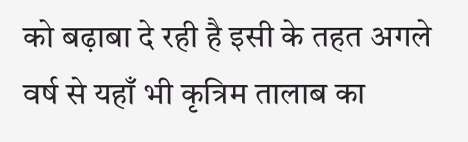को बढ़ाबा दे रही है इसी के तहत अगले वर्ष से यहाँ भी कृत्रिम तालाब का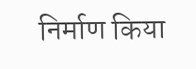निर्माण किया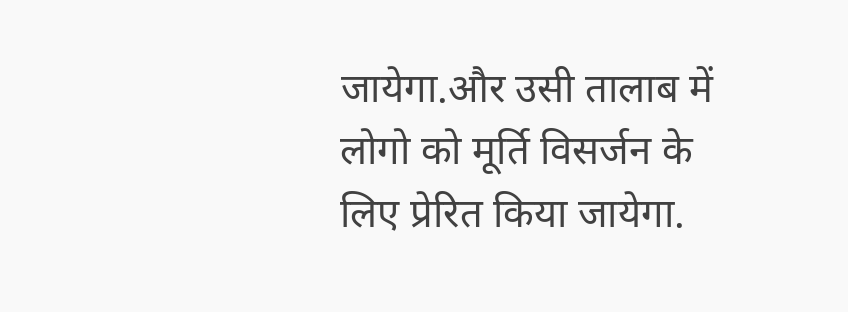जायेगा.और उसी तालाब में लोगो को मूर्ति विसर्जन के लिए प्रेरित किया जायेगा.